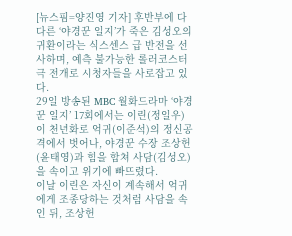[뉴스핌=양진영 기자] 후반부에 다다른 ‘야경꾼 일지’가 죽은 김성오의 귀환이라는 식스센스 급 반전을 선사하며, 예측 불가능한 롤러코스터 극 전개로 시청자들을 사로잡고 있다.
29일 방송된 MBC 월화드라마 ‘야경꾼 일지’ 17회에서는 이린(정일우)이 천년화로 억귀(이준석)의 정신공격에서 벗어나, 야경꾼 수장 조상헌(윤태영)과 힘을 합쳐 사담(김성오)을 속이고 위기에 빠뜨렸다.
이날 이린은 자신이 계속해서 억귀에게 조종당하는 것처럼 사담을 속인 뒤, 조상헌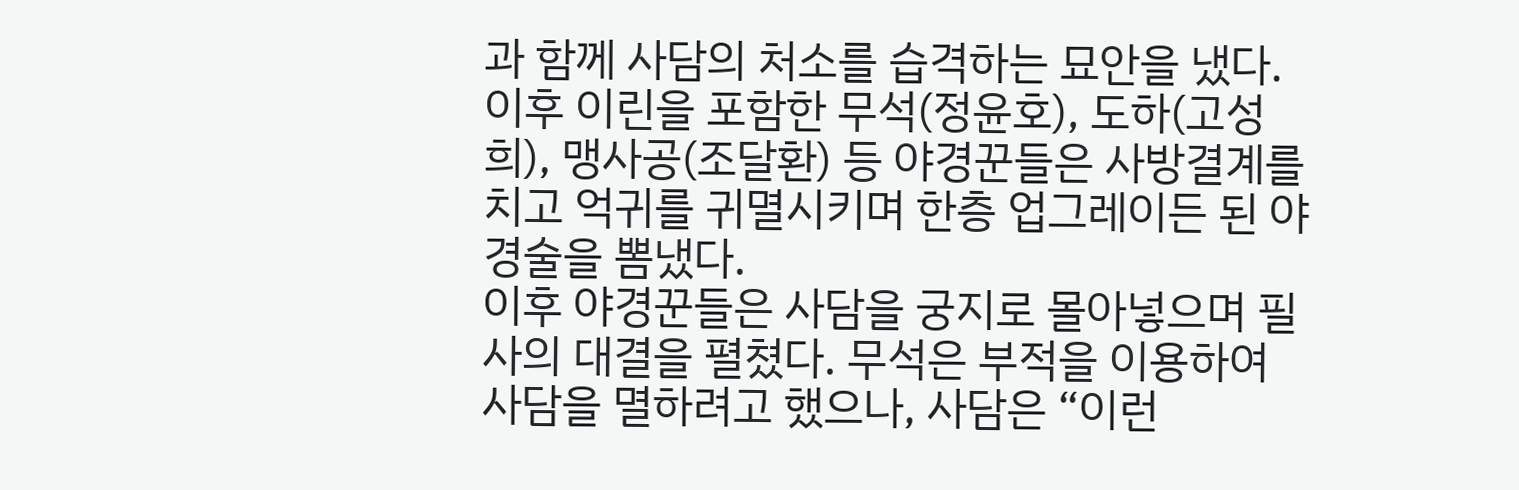과 함께 사담의 처소를 습격하는 묘안을 냈다. 이후 이린을 포함한 무석(정윤호), 도하(고성희), 맹사공(조달환) 등 야경꾼들은 사방결계를 치고 억귀를 귀멸시키며 한층 업그레이든 된 야경술을 뽐냈다.
이후 야경꾼들은 사담을 궁지로 몰아넣으며 필사의 대결을 펼쳤다. 무석은 부적을 이용하여 사담을 멸하려고 했으나, 사담은 “이런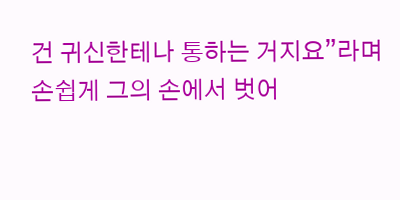건 귀신한테나 통하는 거지요”라며 손쉽게 그의 손에서 벗어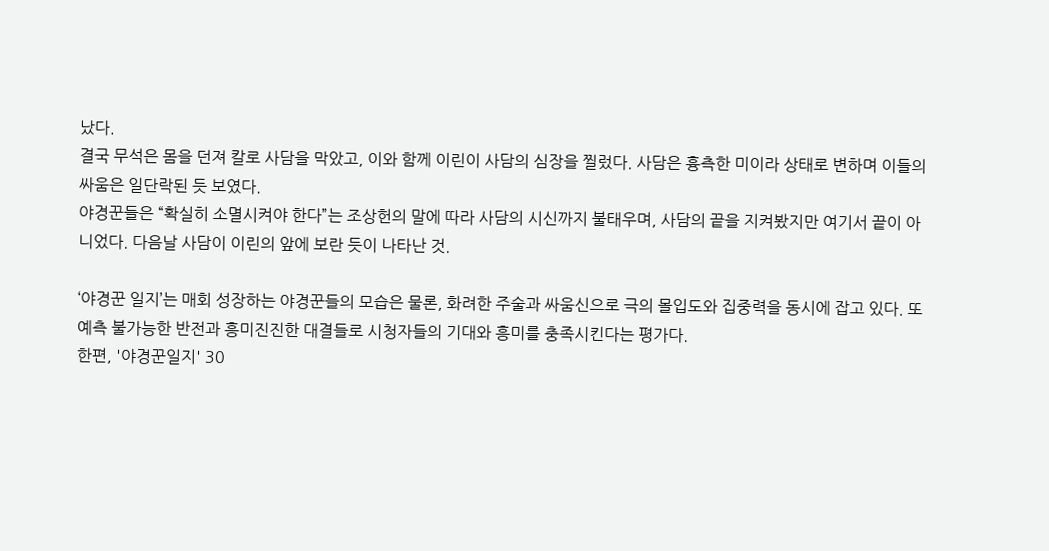났다.
결국 무석은 몸을 던져 칼로 사담을 막았고, 이와 함께 이린이 사담의 심장을 찔렀다. 사담은 흉측한 미이라 상태로 변하며 이들의 싸움은 일단락된 듯 보였다.
야경꾼들은 “확실히 소멸시켜야 한다”는 조상헌의 말에 따라 사담의 시신까지 불태우며, 사담의 끝을 지켜봤지만 여기서 끝이 아니었다. 다음날 사담이 이린의 앞에 보란 듯이 나타난 것.

‘야경꾼 일지’는 매회 성장하는 야경꾼들의 모습은 물론, 화려한 주술과 싸움신으로 극의 몰입도와 집중력을 동시에 잡고 있다. 또 예측 불가능한 반전과 흥미진진한 대결들로 시청자들의 기대와 흥미를 충족시킨다는 평가다.
한편, '야경꾼일지' 30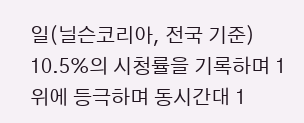일(닐슨코리아, 전국 기준) 10.5%의 시청률을 기록하며 1위에 등극하며 동시간대 1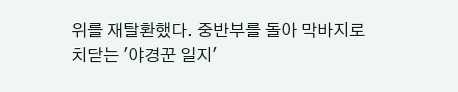위를 재탈환했다. 중반부를 돌아 막바지로 치닫는 '야경꾼 일지'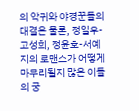의 악귀와 야경꾼들의 대결은 물론, 정일우-고성희, 정윤호-서예지의 로맨스가 어떻게 마무리될지 많은 이들의 궁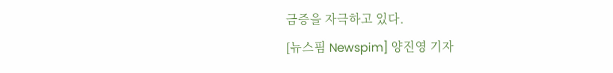금증을 자극하고 있다.
[뉴스핌 Newspim] 양진영 기자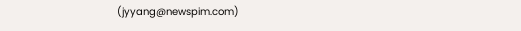(jyyang@newspim.com)